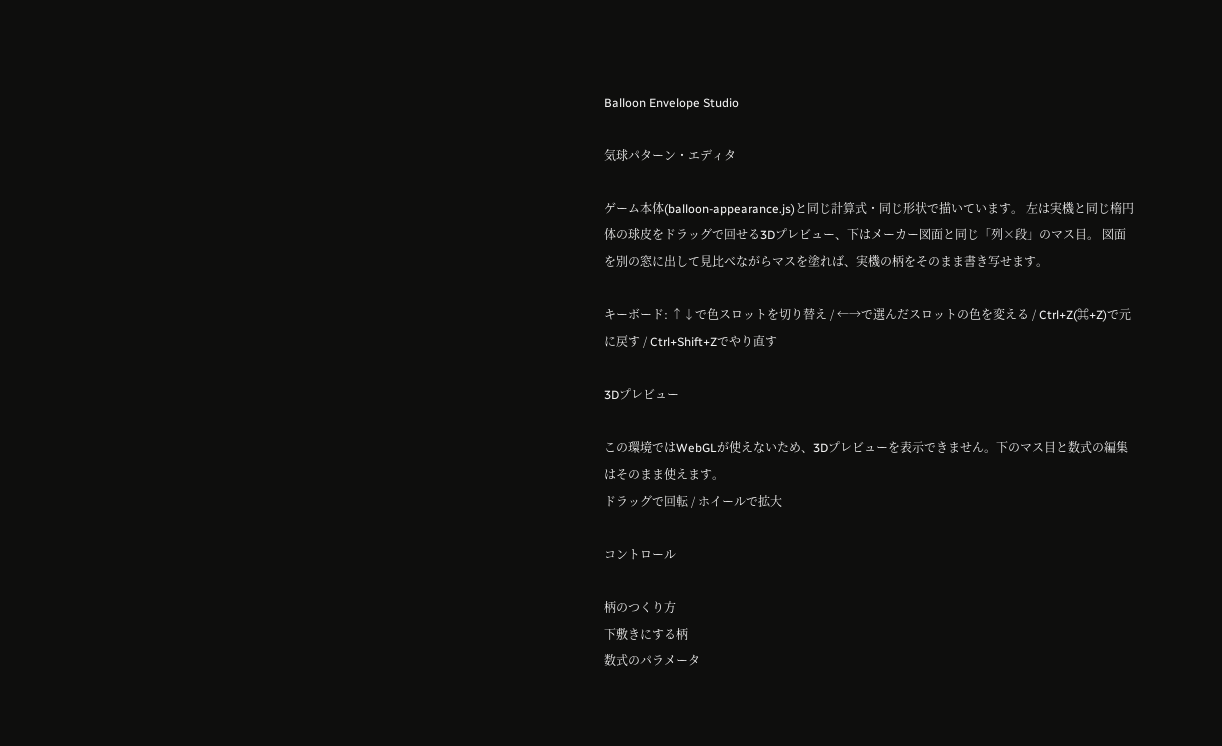Balloon Envelope Studio

気球パターン・エディタ

ゲーム本体(balloon-appearance.js)と同じ計算式・同じ形状で描いています。 左は実機と同じ楕円体の球皮をドラッグで回せる3Dプレビュー、下はメーカー図面と同じ「列×段」のマス目。 図面を別の窓に出して見比べながらマスを塗れば、実機の柄をそのまま書き写せます。

キーボード: ↑↓で色スロットを切り替え / ←→で選んだスロットの色を変える / Ctrl+Z(⌘+Z)で元に戻す / Ctrl+Shift+Zでやり直す

3Dプレビュー

この環境ではWebGLが使えないため、3Dプレビューを表示できません。下のマス目と数式の編集はそのまま使えます。
ドラッグで回転 / ホイールで拡大

コントロール

柄のつくり方
下敷きにする柄
数式のパラメータ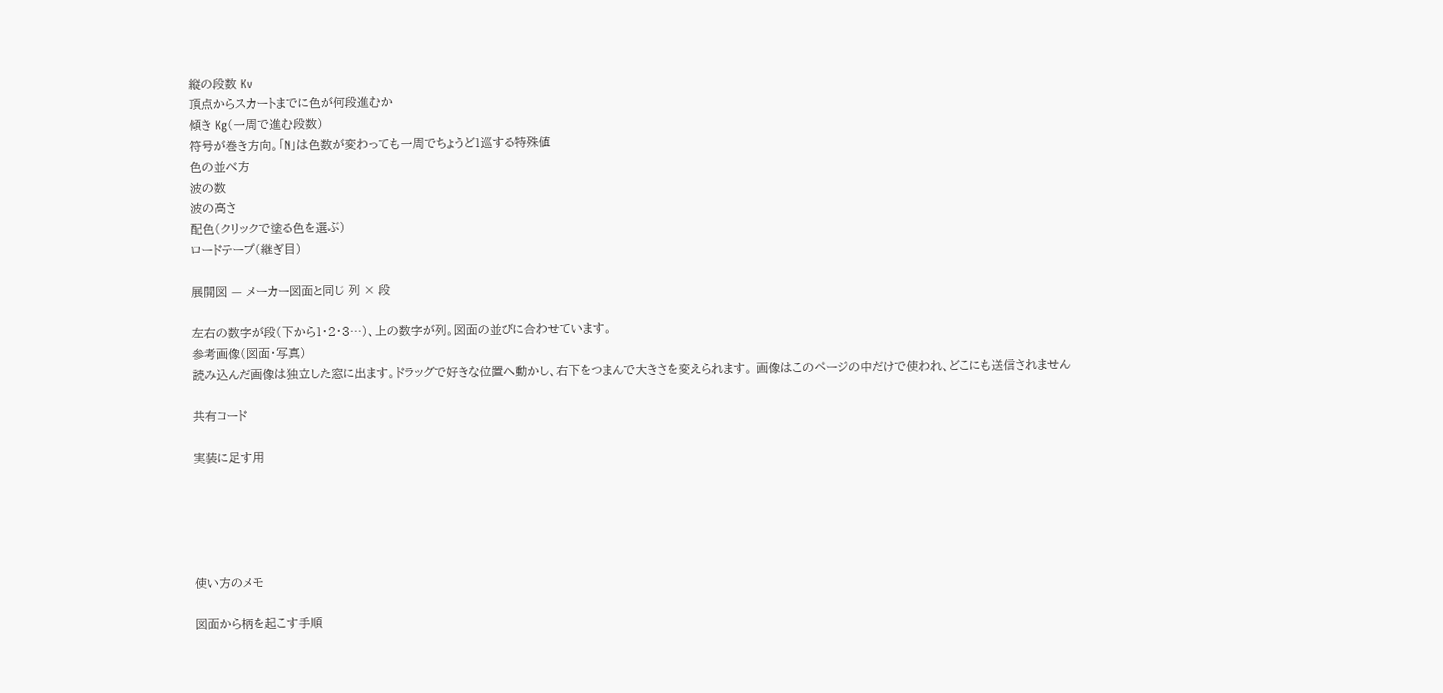縦の段数 Kv
頂点からスカートまでに色が何段進むか
傾き Kg(一周で進む段数)
符号が巻き方向。「N」は色数が変わっても一周でちょうど1巡する特殊値
色の並べ方
波の数
波の高さ
配色(クリックで塗る色を選ぶ)
ロードテープ(継ぎ目)

展開図 — メーカー図面と同じ 列 × 段

左右の数字が段(下から1・2・3…)、上の数字が列。図面の並びに合わせています。
参考画像(図面・写真)
読み込んだ画像は独立した窓に出ます。ドラッグで好きな位置へ動かし、右下をつまんで大きさを変えられます。 画像はこのページの中だけで使われ、どこにも送信されません

共有コード

実装に足す用





使い方のメモ

図面から柄を起こす手順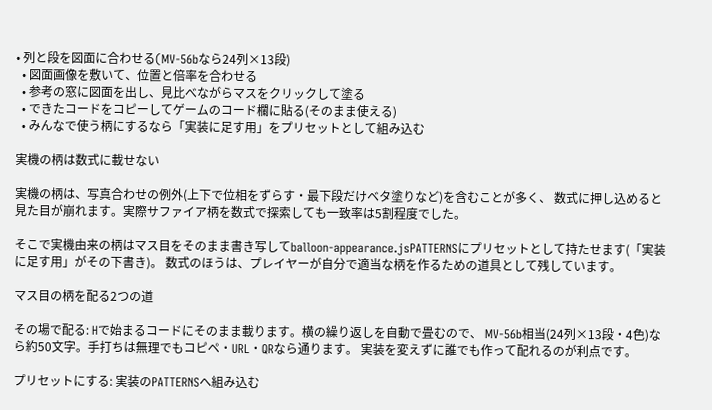• 列と段を図面に合わせる(MV-56bなら24列×13段)
  • 図面画像を敷いて、位置と倍率を合わせる
  • 参考の窓に図面を出し、見比べながらマスをクリックして塗る
  • できたコードをコピーしてゲームのコード欄に貼る(そのまま使える)
  • みんなで使う柄にするなら「実装に足す用」をプリセットとして組み込む

実機の柄は数式に載せない

実機の柄は、写真合わせの例外(上下で位相をずらす・最下段だけベタ塗りなど)を含むことが多く、 数式に押し込めると見た目が崩れます。実際サファイア柄を数式で探索しても一致率は5割程度でした。

そこで実機由来の柄はマス目をそのまま書き写してballoon-appearance.jsPATTERNSにプリセットとして持たせます(「実装に足す用」がその下書き)。 数式のほうは、プレイヤーが自分で適当な柄を作るための道具として残しています。

マス目の柄を配る2つの道

その場で配る: Hで始まるコードにそのまま載ります。横の繰り返しを自動で畳むので、 MV-56b相当(24列×13段・4色)なら約50文字。手打ちは無理でもコピペ・URL・QRなら通ります。 実装を変えずに誰でも作って配れるのが利点です。

プリセットにする: 実装のPATTERNSへ組み込む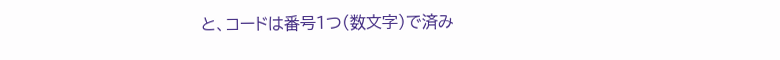と、コードは番号1つ(数文字)で済み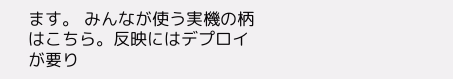ます。 みんなが使う実機の柄はこちら。反映にはデプロイが要り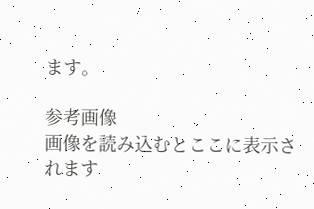ます。

参考画像
画像を読み込むとここに表示されます